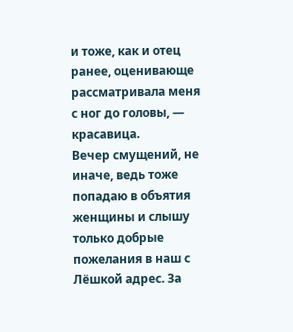и тоже, как и отец ранее, оценивающе рассматривала меня с ног до головы, — красавица.
Вечер смущений, не иначе, ведь тоже попадаю в объятия женщины и слышу только добрые пожелания в наш с Лёшкой адрес. За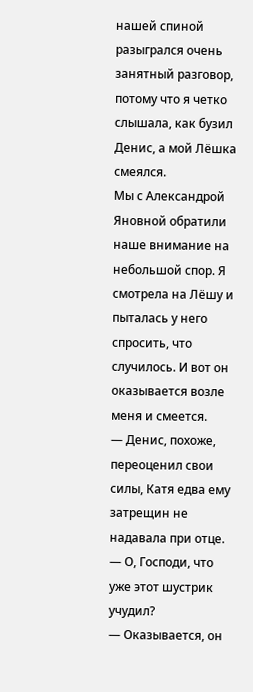нашей спиной разыгрался очень занятный разговор, потому что я четко слышала, как бузил Денис, а мой Лёшка смеялся.
Мы с Александрой Яновной обратили наше внимание на небольшой спор. Я смотрела на Лёшу и пыталась у него спросить, что случилось. И вот он оказывается возле меня и смеется.
— Денис, похоже, переоценил свои силы, Катя едва ему затрещин не надавала при отце.
— О, Господи, что уже этот шустрик учудил?
— Оказывается, он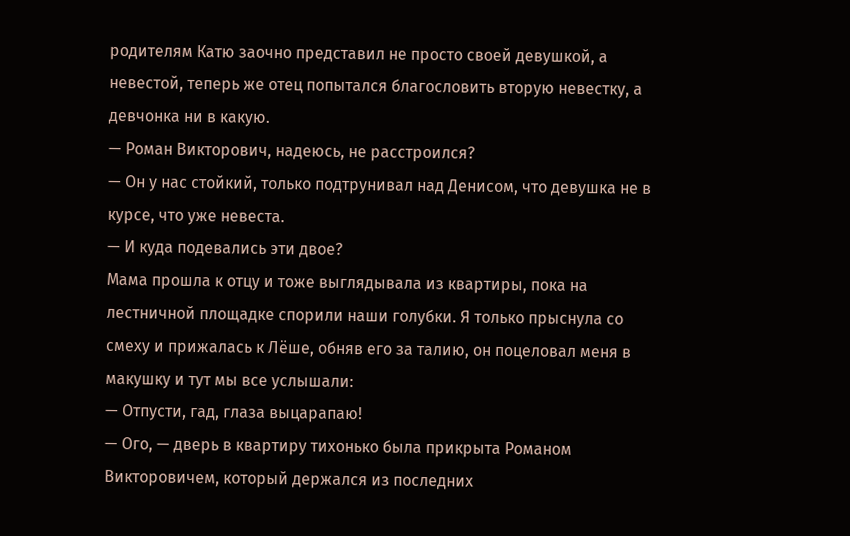родителям Катю заочно представил не просто своей девушкой, а невестой, теперь же отец попытался благословить вторую невестку, а девчонка ни в какую.
— Роман Викторович, надеюсь, не расстроился?
— Он у нас стойкий, только подтрунивал над Денисом, что девушка не в курсе, что уже невеста.
— И куда подевались эти двое?
Мама прошла к отцу и тоже выглядывала из квартиры, пока на лестничной площадке спорили наши голубки. Я только прыснула со смеху и прижалась к Лёше, обняв его за талию, он поцеловал меня в макушку и тут мы все услышали:
— Отпусти, гад, глаза выцарапаю!
— Ого, — дверь в квартиру тихонько была прикрыта Романом Викторовичем, который держался из последних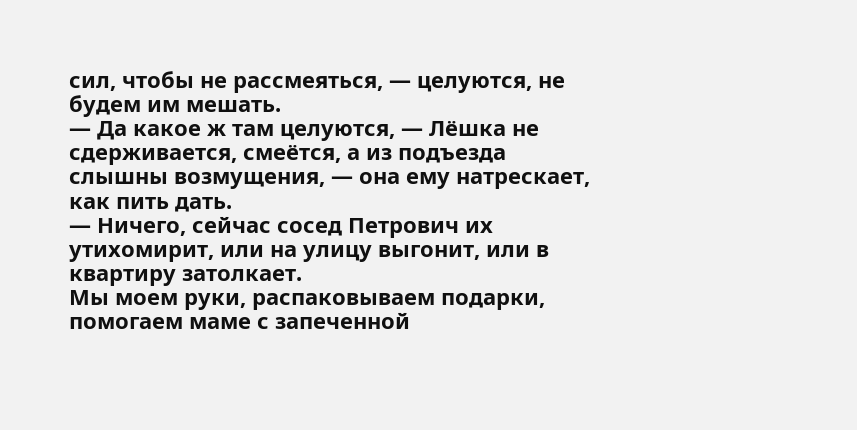сил, чтобы не рассмеяться, — целуются, не будем им мешать.
— Да какое ж там целуются, — Лёшка не сдерживается, смеётся, а из подъезда слышны возмущения, — она ему натрескает, как пить дать.
— Ничего, сейчас сосед Петрович их утихомирит, или на улицу выгонит, или в квартиру затолкает.
Мы моем руки, распаковываем подарки, помогаем маме с запеченной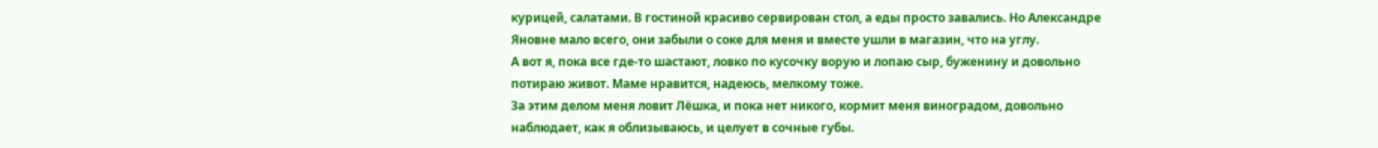курицей, салатами. В гостиной красиво сервирован стол, а еды просто завались. Но Александре Яновне мало всего, они забыли о соке для меня и вместе ушли в магазин, что на углу.
А вот я, пока все где-то шастают, ловко по кусочку ворую и лопаю сыр, буженину и довольно потираю живот. Маме нравится, надеюсь, мелкому тоже.
За этим делом меня ловит Лёшка, и пока нет никого, кормит меня виноградом, довольно наблюдает, как я облизываюсь, и целует в сочные губы.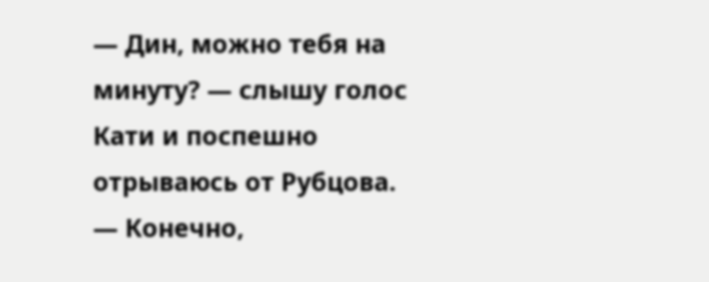— Дин, можно тебя на минуту? — слышу голос Кати и поспешно отрываюсь от Рубцова.
— Конечно,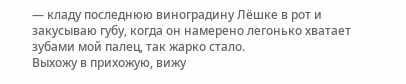— кладу последнюю виноградину Лёшке в рот и закусываю губу, когда он намерено легонько хватает зубами мой палец, так жарко стало.
Выхожу в прихожую, вижу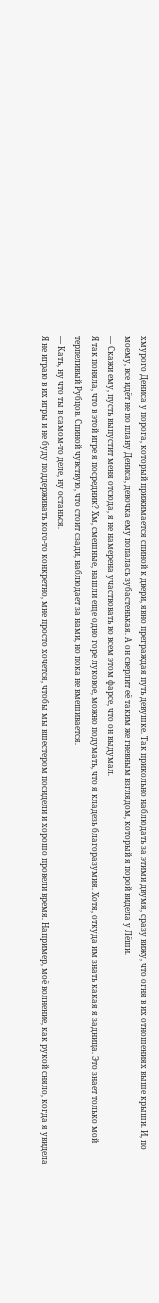хмурого Дениса у порога, который прижимается спиной к двери, явно преграждая путь девушке. Так прикольно наблюдать за этими двумя, сразу вижу, что огня в их отношениях выше крыши. И, по моему, все идёт не по плану Дениса, девочка ему попалась зубастенькая. А он сверлит её таким же гневным взглядом, который я порой видела у Лёши.
— Скажи ему, пусть выпустит меня отсюда, я не намерена участвовать во всем этом фарсе, что он выдумал.
Я так поняла, что в этой игре я посредник? Хм, смешные, нашли еще одно горе луковое, можно подумать, что я кладезь благоразумия. Хотя, откуда им знать какая я задница. Это знает только мой терпеливый Рубцов. Спиной чувствую, что стоит сзади, наблюдает за нами, но пока не вмешивается.
— Кать, ну что ты в самом-то деле, ну останься.
Я не играю в их игры и не буду поддерживать кого-то конкретно, мне просто хочется, чтобы мы вшестером посидели и хорошо провели время. Например, моё волнение, как рукой сняло, когда я увидела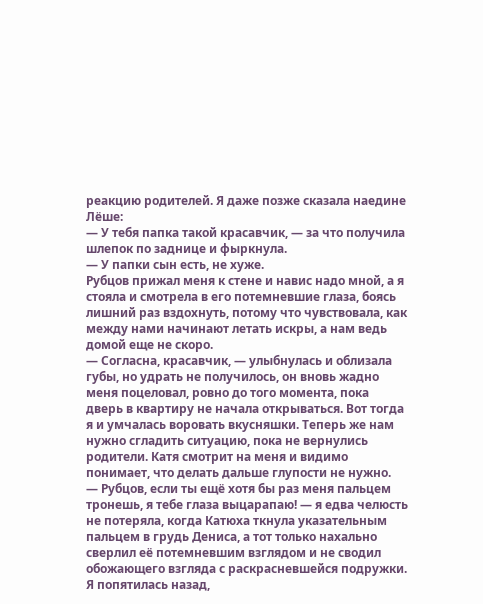реакцию родителей. Я даже позже сказала наедине Лёше:
— У тебя папка такой красавчик, — за что получила шлепок по заднице и фыркнула.
— У папки сын есть, не хуже.
Рубцов прижал меня к стене и навис надо мной, а я стояла и смотрела в его потемневшие глаза, боясь лишний раз вздохнуть, потому что чувствовала, как между нами начинают летать искры, а нам ведь домой еще не скоро.
— Согласна, красавчик, — улыбнулась и облизала губы, но удрать не получилось, он вновь жадно меня поцеловал, ровно до того момента, пока дверь в квартиру не начала открываться. Вот тогда я и умчалась воровать вкусняшки. Теперь же нам нужно сгладить ситуацию, пока не вернулись родители. Катя смотрит на меня и видимо понимает, что делать дальше глупости не нужно.
— Рубцов, если ты ещё хотя бы раз меня пальцем тронешь, я тебе глаза выцарапаю! — я едва челюсть не потеряла, когда Катюха ткнула указательным пальцем в грудь Дениса, а тот только нахально сверлил её потемневшим взглядом и не сводил обожающего взгляда с раскрасневшейся подружки.
Я попятилась назад,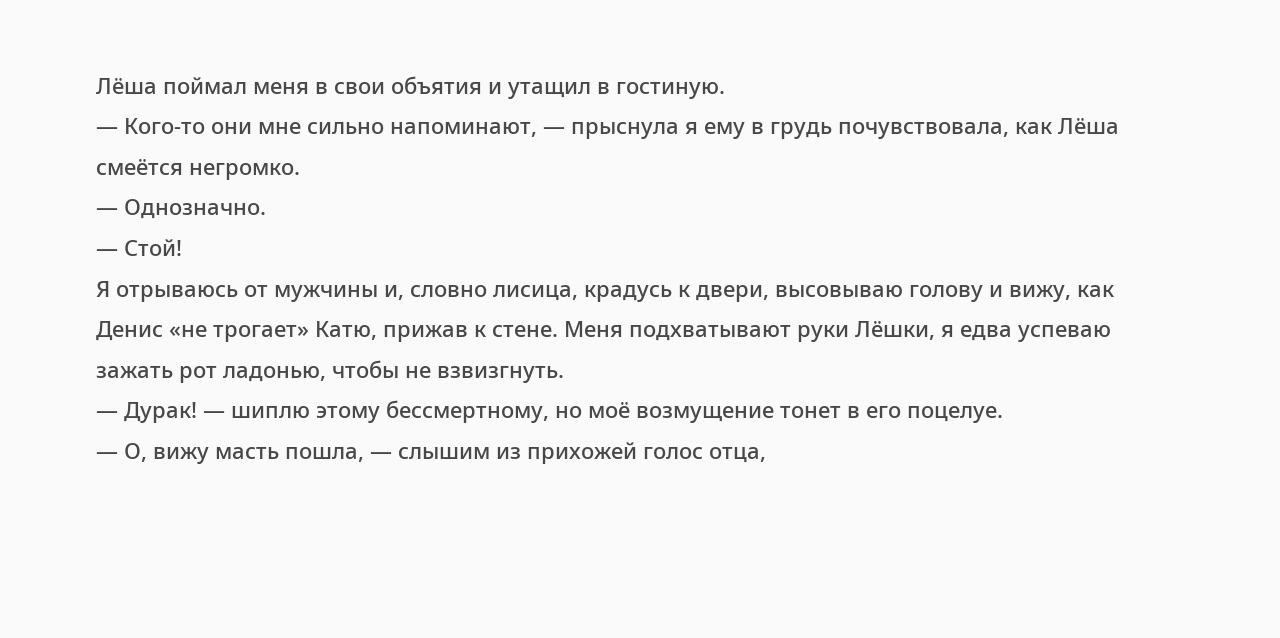Лёша поймал меня в свои объятия и утащил в гостиную.
— Кого-то они мне сильно напоминают, — прыснула я ему в грудь почувствовала, как Лёша смеётся негромко.
— Однозначно.
— Стой!
Я отрываюсь от мужчины и, словно лисица, крадусь к двери, высовываю голову и вижу, как Денис «не трогает» Катю, прижав к стене. Меня подхватывают руки Лёшки, я едва успеваю зажать рот ладонью, чтобы не взвизгнуть.
— Дурак! — шиплю этому бессмертному, но моё возмущение тонет в его поцелуе.
— О, вижу масть пошла, — слышим из прихожей голос отца,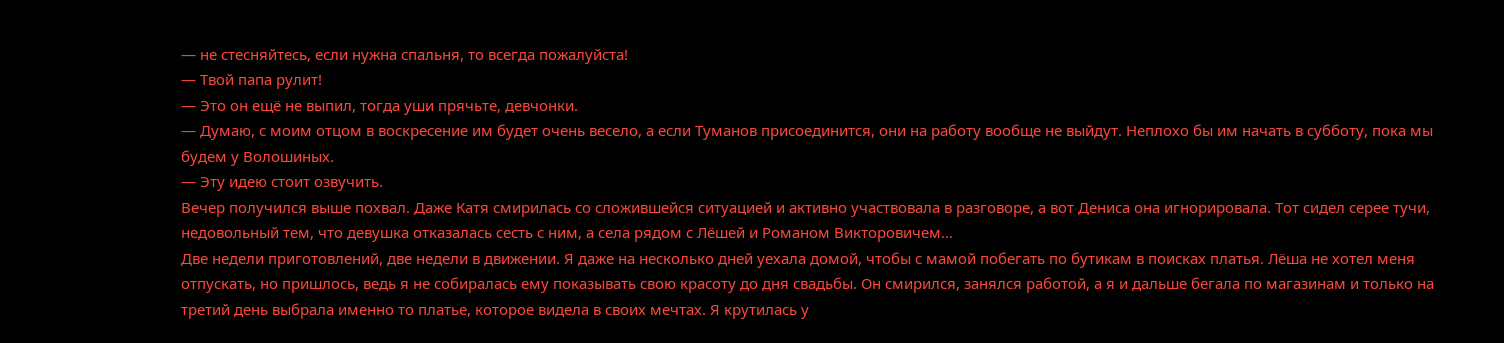— не стесняйтесь, если нужна спальня, то всегда пожалуйста!
— Твой папа рулит!
— Это он ещё не выпил, тогда уши прячьте, девчонки.
— Думаю, с моим отцом в воскресение им будет очень весело, а если Туманов присоединится, они на работу вообще не выйдут. Неплохо бы им начать в субботу, пока мы будем у Волошиных.
— Эту идею стоит озвучить.
Вечер получился выше похвал. Даже Катя смирилась со сложившейся ситуацией и активно участвовала в разговоре, а вот Дениса она игнорировала. Тот сидел серее тучи, недовольный тем, что девушка отказалась сесть с ним, а села рядом с Лёшей и Романом Викторовичем…
Две недели приготовлений, две недели в движении. Я даже на несколько дней уехала домой, чтобы с мамой побегать по бутикам в поисках платья. Лёша не хотел меня отпускать, но пришлось, ведь я не собиралась ему показывать свою красоту до дня свадьбы. Он смирился, занялся работой, а я и дальше бегала по магазинам и только на третий день выбрала именно то платье, которое видела в своих мечтах. Я крутилась у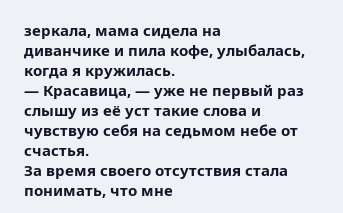зеркала, мама сидела на диванчике и пила кофе, улыбалась, когда я кружилась.
— Красавица, — уже не первый раз слышу из её уст такие слова и чувствую себя на седьмом небе от счастья.
За время своего отсутствия стала понимать, что мне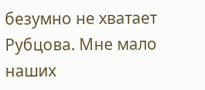безумно не хватает Рубцова. Мне мало наших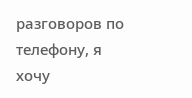разговоров по телефону, я хочу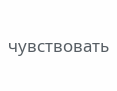чувствовать